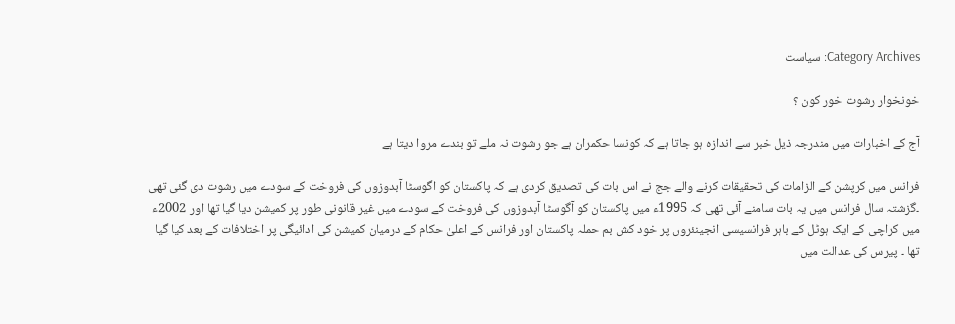Category Archives: سیاست

خونخوار رشوت خور کون ؟

آج کے اخبارات ميں مندرجہ ذيل خبر سے اندازہ ہو جاتا ہے کہ کونسا حکمران ہے جو رشوت نہ ملے تو بندے مروا ديتا ہے

فرانس میں کرپشن کے الزامات کی تحقیقات کرنے والے جج نے اس بات کی تصدیق کردی ہے کہ پاکستان کو اگوسٹا آبدوزوں کی فروخت کے سودے میں رشوت دی گئی تھی ۔گزشتہ سال فرانس میں یہ بات سامنے آئی تھی کہ 1995ء میں پاکستان کو آگوسٹا آبدوزوں کی فروخت کے سودے میں غیر قانونی طور پر کمیشن دیا گیا تھا اور 2002ء میں کراچی کے ایک ہوٹل کے باہر فرانسیسی انجینئروں پر خود کش بم حملہ پاکستان اور فرانس کے اعلیٰ حکام کے درمیان کمیشن کی ادائیگی پر اختلافات کے بعد کیا گیا تھا ۔ پیرس کی عدالت میں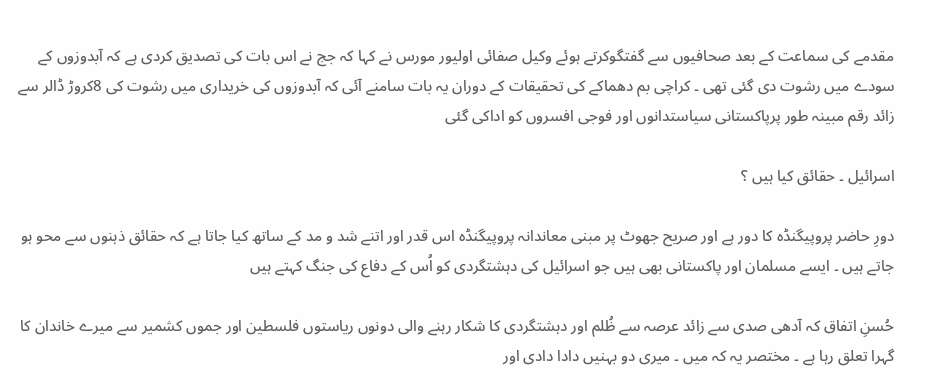مقدمے کی سماعت کے بعد صحافیوں سے گفتگوکرتے ہوئے وکیل صفائی اولیور مورس نے کہا کہ جج نے اس بات کی تصدیق کردی ہے کہ آبدوزوں کے سودے میں رشوت دی گئی تھی ۔ کراچی بم دھماکے کی تحقیقات کے دوران یہ بات سامنے آئی کہ آبدوزوں کی خریداری میں رشوت کی 8کروڑ ڈالر سے زائد رقم مبینہ طور پرپاکستانی سیاستدانوں اور فوجی افسروں کو اداکی گئی

اسرائیل ۔ حقائق کیا ہیں ؟

دورِ حاضر پروپیگنڈہ کا دور ہے اور صریح جھوٹ پر مبنی معاندانہ پروپیگنڈہ اس قدر اور اتنے شد و مد کے ساتھ کیا جاتا ہے کہ حقائق ذہنوں سے محو ہو جاتے ہیں ۔ ایسے مسلمان اور پاکستانی بھی ہیں جو اسرائیل کی دہشتگردی کو اُس کے دفاع کی جنگ کہتے ہیں

حُسنِ اتفاق کہ آدھی صدی سے زائد عرصہ سے ظُلم اور دہشتگردی کا شکار رہنے والی دونوں ریاستوں فلسطین اور جموں کشمیر سے میرے خاندان کا گہرا تعلق رہا ہے ۔ مختصر یہ کہ میں ۔ میری دو بہنیں دادا دادی اور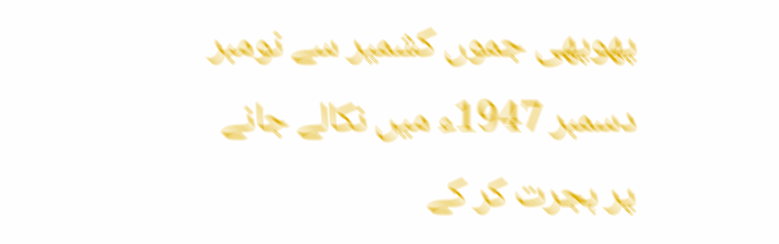پھوپھی جموں کشمیر سے نومبر دسمبر 1947ء میں نکالے جانے پر ہجرت کر کے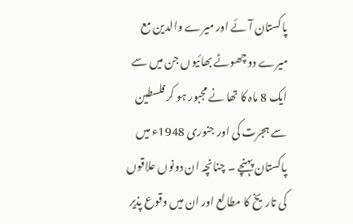پاکستان آئے اور میرے والدین مع میرے دو چھوٹے بھائیوں جن میں سے ایک 8 ماہ کا تھا نے مجبور ہو کر فلسطین سے ہجرت کی اور جنوری 1948ء میں پاکستان پہنچے ۔ چنانچہ ان دونوں علاقوں کی تاریخ کا مطالع اور ان میں وقوع پذیر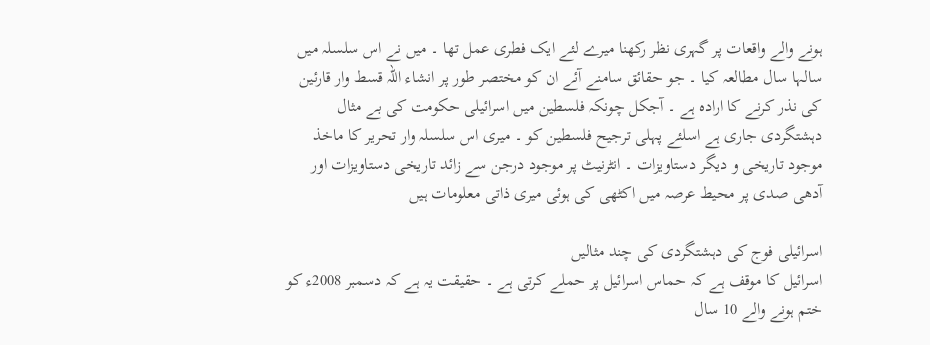ہونے والے واقعات پر گہری نظر رکھنا میرے لئے ایک فطری عمل تھا ۔ میں نے اس سلسلہ میں سالہا سال مطالعہ کیا ۔ جو حقائق سامنے آئے ان کو مختصر طور پر انشاء اللہ قسط وار قارئین کی نذر کرنے کا ارادہ ہے ۔ آجکل چونکہ فلسطین میں اسرائیلی حکومت کی بے مثال دہشتگردی جاری ہے اسلئے پہلی ترجیح فلسطین کو ۔ میری اس سلسلہ وار تحریر کا ماخذ موجود تاریخی و دیگر دستاویزات ۔ انٹرنیٹ پر موجود درجن سے زائد تاریخی دستاویزات اور آدھی صدی پر محیط عرصہ میں اکٹھی کی ہوئی میری ذاتی معلومات ہیں

اسرائیلی فوج کی دہشتگردی کی چند مثالیں
اسرائیل کا موقف ہے کہ حماس اسرائیل پر حملے کرتی ہے ۔ حقیقت یہ ہے کہ دسمبر 2008ء کو ختم ہونے والے 10 سال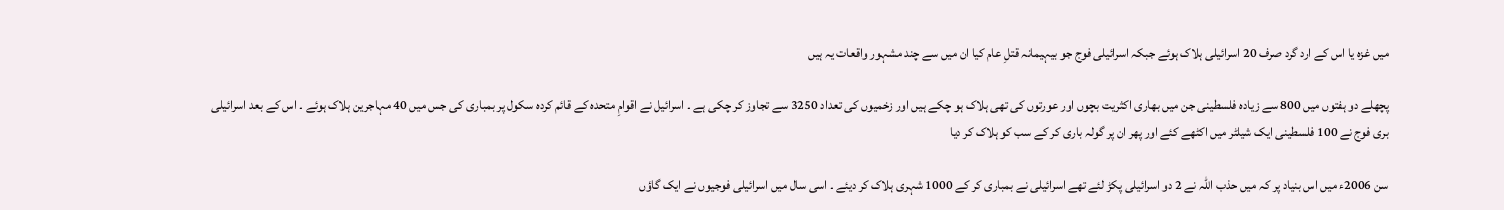میں غزہ یا اس کے ارد گرد صرف 20 اسرائیلی ہلاک ہوئے جبکہ اسرائیلی فوج جو بیہیمانہ قتلِ عام کیا ان میں سے چند مشہور واقعات یہ ہیں

پچھلے دو ہفتوں میں 800 سے زیادہ فلسطینی جن میں بھاری اکثریت بچوں اور عورتوں کی تھی ہلاک ہو چکے ہیں اور زخمیوں کی تعداد 3250 سے تجاوز کر چکی ہے ۔ اسرائیل نے اقوامِ متحدہ کے قائم کردہ سکول پر بمباری کی جس میں 40 مہاجرین ہلاک ہوئے ۔ اس کے بعد اسرائیلی بری فوج نے 100 فلسطینی ایک شیلٹر میں اکٹھے کئے اور پھر ان پر گولہ باری کر کے سب کو ہلاک کر دیا

سن 2006ء میں اس بنیاد پر کہ میں حذب اللہ نے 2 دو اسرائیلی پکڑ لئے تھے اسرائیلی نے بمباری کر کے 1000 شہری ہلاک کر دیئے ۔ اسی سال میں اسرائیلی فوجیوں نے ایک گاؤں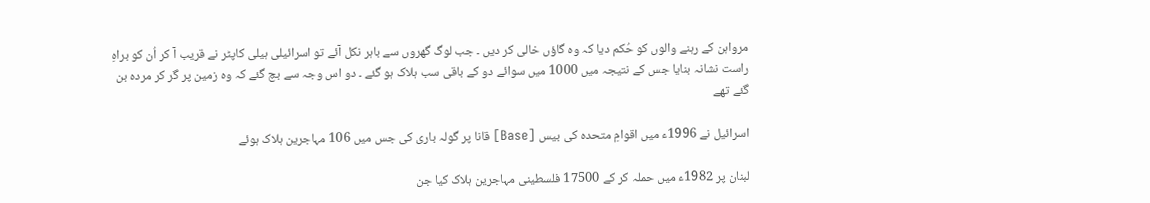مرواہن کے رہنے والوں کو حُکم دیا کہ وہ گاؤں خالی کر دیں ۔ جب لوگ گھروں سے باہر نکل آئے تو اسرائیلی ہیلی کاپٹر نے قریب آ کر اُن کو براہِ راست نشانہ بنایا جس کے نتیجہ میں 1000 میں سوائے دو کے باقی سب ہلاک ہو گئے ۔ دو اس وجہ سے بچ گئے کہ وہ زمین پر گر کر مردہ بن گئے تھے

اسرائیل نے 1996ء میں اقوامِ متحدہ کی بیس [Base] قانا پر گولہ باری کی جس میں 106 مہاجرین ہلاک ہوئے

لبنان پر 1982ء میں حملہ کر کے 17500 فلسطینی مہاجرین ہلاک کیا جن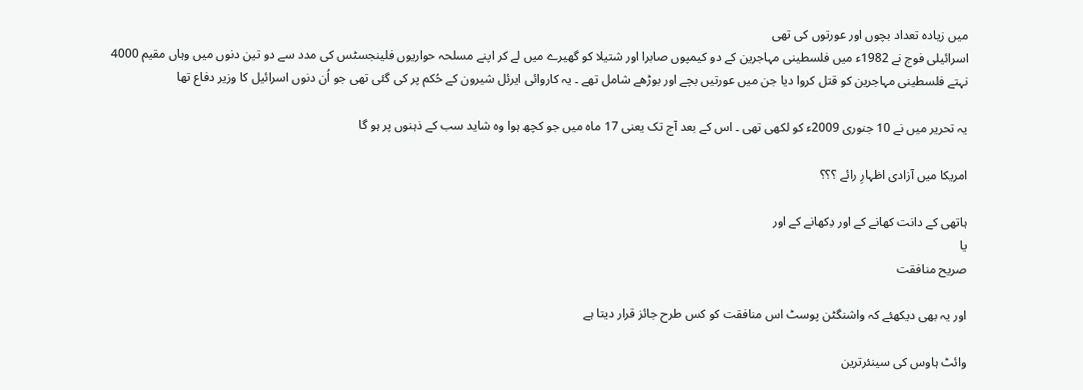میں زیادہ تعداد بچوں اور عورتوں کی تھی
اسرائیلی فوج نے 1982ء میں فلسطینی مہاجرین کے دو کیمپوں صابرا اور شتیلا کو گھیرے میں لے کر اپنے مسلحہ حواریوں فلینجسٹس کی مدد سے دو تین دنوں میں وہاں مقیم 4000 نہتے فلسطینی مہاجرین کو قتل کروا دیا جن میں عورتیں بچے اور بوڑھے شامل تھے ۔ یہ کاروائی ایرئل شیرون کے حُکم پر کی گئی تھی جو اُن دنوں اسرائیل کا وزیر دفاع تھا

يہ تحرير ميں نے 10 جنوری 2009ء کو لکھی تھی ۔ اس کے بعد آج تک يعنی 17 ماہ ميں جو کچھ ہوا وہ شايد سب کے ذہنوں پر ہو گا

امريکا ميں آزادی اظہارِ رائے ؟؟؟

ہاتھی کے دانت کھانے کے اور دِکھانے کے اور
يا
صريح منافقت

اور يہ بھی ديکھئے کہ واشنگٹن پوسٹ اس منافقت کو کس طرح جائز قرار ديتا ہے

وائٹ ہاوس کی سینئرترین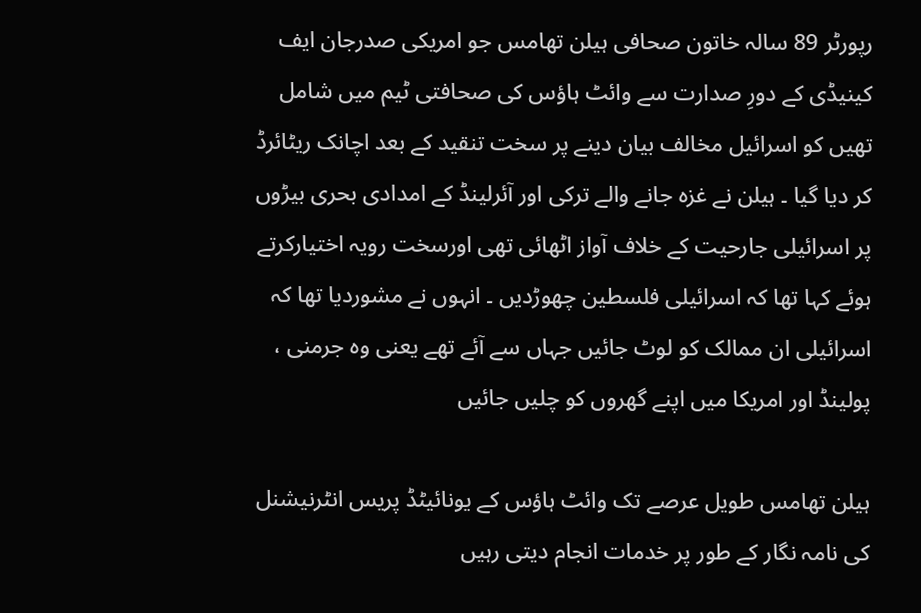رپورٹر 89 سالہ خاتون صحافی ہیلن تھامس جو امریکی صدرجان ایف کینیڈی کے دورِ صدارت سے وائٹ ہاؤس کی صحافتی ٹیم میں شامل تھيں کو اسرائیل مخالف بیان دینے پر سخت تنقید کے بعد اچانک ريٹائرڈ کر دیا گیا ۔ ہیلن نے غزہ جانے والے ترکی اور آئرلینڈ کے امدادی بحری بیڑوں پر اسرائیلی جارحیت کے خلاف آواز اٹھائی تھی اورسخت رویہ اختیارکرتے ہوئے کہا تھا کہ اسرائیلی فلسطین چھوڑدیں ۔ انہوں نے مشوردیا تھا کہ اسرائیلی ان ممالک کو لوٹ جائیں جہاں سے آئے تھے يعنی وہ جرمنی ، پولینڈ اور امریکا میں اپنے گھروں کو چلیں جائیں

ہیلن تھامس طویل عرصے تک وائٹ ہاؤس کے یونائیٹڈ پریس انٹرنیشنل کی نامہ نگار کے طور پر خدمات انجام دیتی رہیں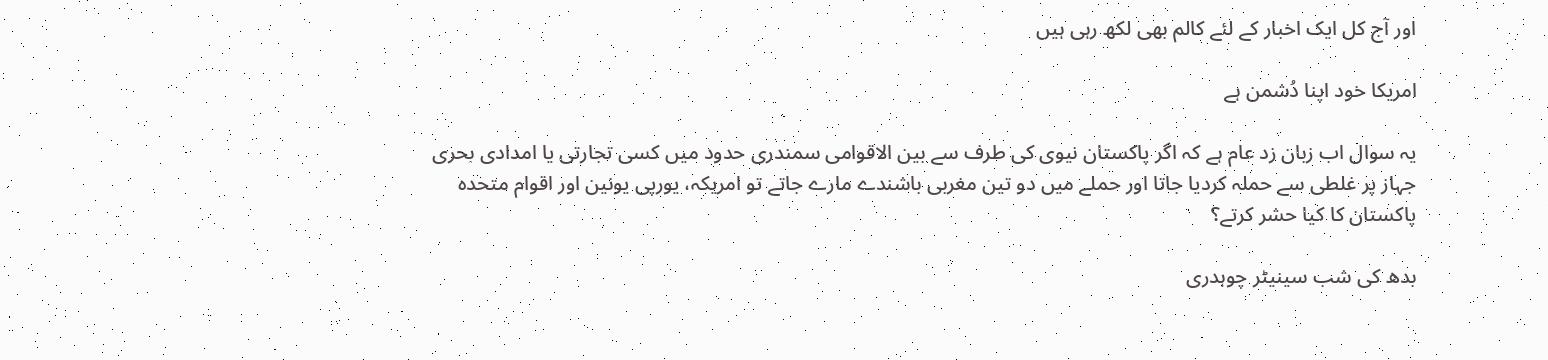اور آج کل ایک اخبار کے لئے کالم بھی لکھ رہی ہیں

امريکا خود اپنا دُشمن ہے

یہ سوال اب زبان زد عام ہے کہ اگر پاکستان نیوی کی طرف سے بین الاقوامی سمندری حدود میں کسی تجارتی یا امدادی بحری جہاز پر غلطی سے حملہ کردیا جاتا اور حملے میں دو تین مغربی باشندے مارے جاتے تو امریکہ، یورپی یونین اور اقوام متحدہ پاکستان کا کیا حشر کرتے؟

بدھ کی شب سینیٹر چوہدری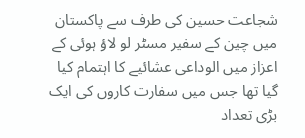شجاعت حسین کی طرف سے پاکستان میں چین کے سفیر مسٹر لو لاؤ ہوئی کے اعزاز میں الوداعی عشائیے کا اہتمام کیا گیا تھا جس میں سفارت کاروں کی ایک بڑی تعداد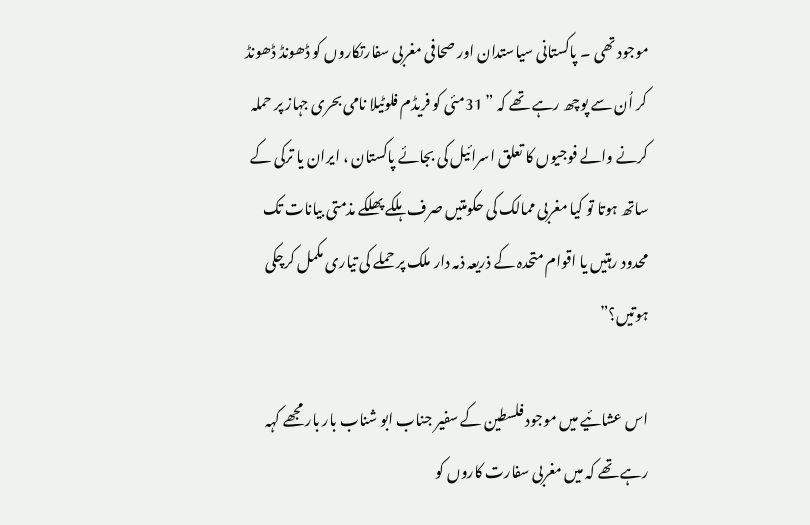موجود تھی ۔ پاکستانی سیاستدان اور صحافی مغربی سفارتکاروں کو ڈھونڈ ڈھونڈ کر اُن سے پوچھ رہے تھے کہ ” 31مئی کو فریڈم فلوٹیلا نامی بحری جہاز پر حملہ کرنے والے فوجیوں کا تعلق اسرائیل کی بجائے پاکستان ، ایران یا ترکی کے ساتھ ہوتا تو کیا مغربی ممالک کی حکومتیں صرف ہلکے پھلکے مذمتی بیانات تک محدود رہتیں یا اقوام متحدہ کے ذریعہ ذمہ دار ملک پر حملے کی تیاری مکمل کرچکی ہوتیں؟”

اس عشائیے میں موجود فلسطین کے سفیر جناب ابو شناب بار بار مجھے کہہ رہے تھے کہ میں مغربی سفارت کاروں کو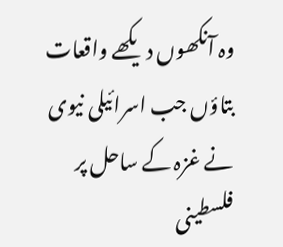وہ آنکھوں دیکھے واقعات بتاؤں جب اسرائیلی نیوی نے غزہ کے ساحل پر فلسطینی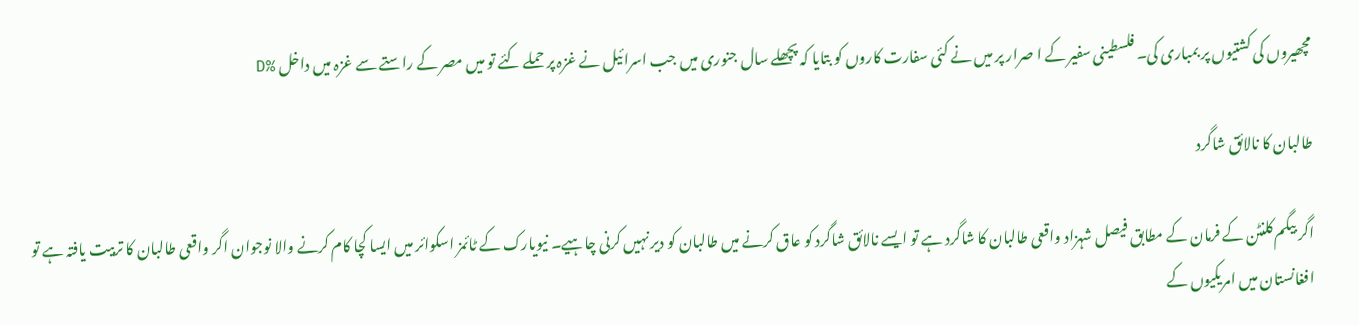مچھیروں کی کشتیوں پر بمباری کی۔ فلسطینی سفیر کے ا صرار پر میں نے کئی سفارت کاروں کو بتایا کہ پچھلے سال جنوری میں جب اسرائیل نے غزہ پر حملے کئے تو میں مصر کے راستے سے غزہ میں داخل %D

طالبان کا نالائق شاگرد

اگر بیگم کلنٹن کے فرمان کے مطابق فیصل شہزاد واقعی طالبان کا شاگرد ہے تو ایسے نالائق شاگرد کو عاق کرنے میں طالبان کو دیر نہیں کرنی چاہیے۔ نیویارک کے ٹائمز اسکوائر میں ایسا کچا کام کرنے والا نوجوان اگر واقعی طالبان کا تربیت یافتہ ہے تو افغانستان میں امریکیوں کے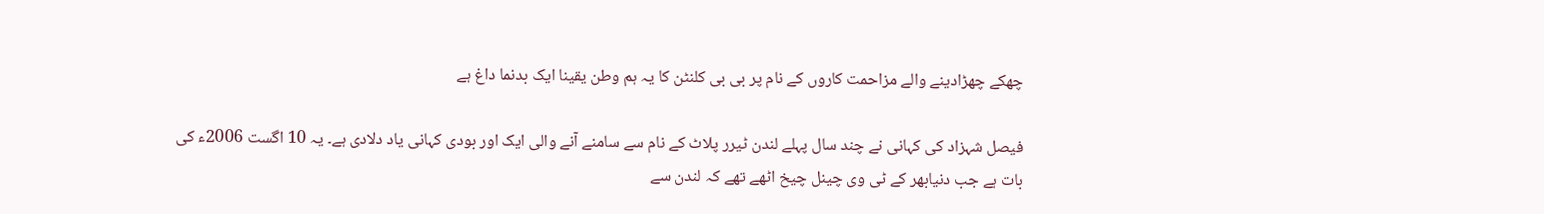چھکے چھڑادینے والے مزاحمت کاروں کے نام پر بی بی کلنٹن کا یہ ہم وطن یقینا ایک بدنما داغ ہے

فیصل شہزاد کی کہانی نے چند سال پہلے لندن ٹیرر پلاٹ کے نام سے سامنے آنے والی ایک اور بودی کہانی یاد دلادی ہے۔ یہ 10 اگست 2006ء کی بات ہے جب دنیابھر کے ٹی وی چینل چیخ اٹھے تھے کہ لندن سے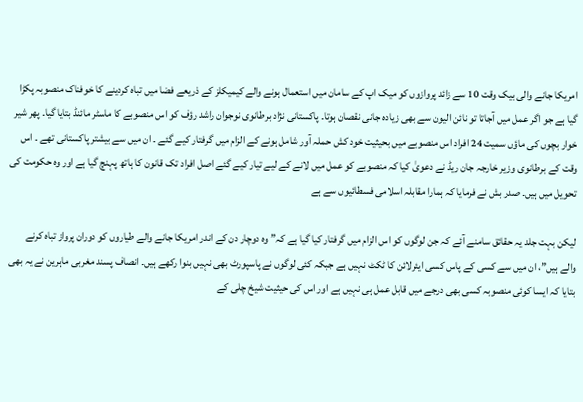امریکا جانے والی بیک وقت 10 سے زائد پروازوں کو میک اپ کے سامان میں استعمال ہونے والے کیمیکلز کے ذریعے فضا میں تباہ کردینے کا خوفناک منصوبہ پکڑا گیا ہے جو اگر عمل میں آجاتا تو نائن الیون سے بھی زیادہ جانی نقصان ہوتا۔ پاکستانی نژاد برطانوی نوجوان راشد رؤف کو اس منصوبے کا ماسٹر مائنڈ بتایا گیا۔ پھر شیر خوار بچوں کی ماؤں سمیت 24 افراد اس منصوبے میں بحیثیت خود کش حملہ آور شامل ہونے کے الزام میں گرفتار کیے گئے ۔ ان میں سے بیشتر پاکستانی تھے ۔ اس وقت کے برطانوی وزیر خارجہ جان ریڈ نے دعویٰ کیا کہ منصوبے کو عمل میں لانے کے لیے تیار کیے گئے اصل افراد تک قانون کا ہاتھ پہنچ گیا ہے اور وہ حکومت کی تحویل میں ہیں۔ صدر بش نے فرمایا کہ ہمارا مقابلہ اسلامی فسطائیوں سے ہے

لیکن بہت جلد یہ حقائق سامنے آئے کہ جن لوگوں کو اس الزام میں گرفتار کیا گیا ہے کہ” وہ دوچار دن کے اندر امریکا جانے والے طیاروں کو دوران پرواز تباہ کرنے والے ہیں”، ان میں سے کسی کے پاس کسی ایئرلائن کا ٹکٹ نہیں ہے جبکہ کئی لوگوں نے پاسپورٹ بھی نہیں بنوا رکھے ہیں۔ انصاف پسند مغربی ماہرین نے یہ بھی بتایا کہ ایسا کوئی منصوبہ کسی بھی درجے میں قابل عمل ہی نہیں ہے اور اس کی حیثیت شیخ چلی کے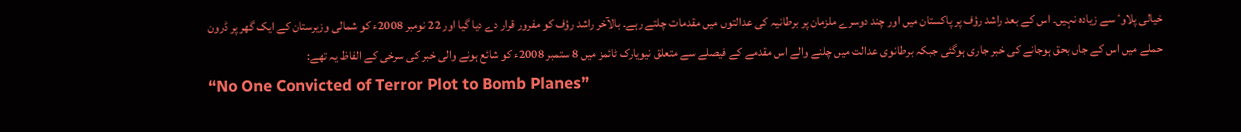خیالی پلاوٴ سے زیادہ نہیں۔ اس کے بعد راشد رؤف پر پاکستان میں اور چند دوسرے ملزمان پر برطانیہ کی عدالتوں میں مقدمات چلتے رہے۔ بالآخر راشد رؤف کو مفرور قرار دے دیا گیا اور 22 نومبر 2008ء کو شمالی وزیرستان کے ایک گھر پر ڈرون حملے میں اس کے جاں بحق ہوجانے کی خبر جاری ہوگئی جبکہ برطانوی عدالت میں چلنے والے اس مقدمے کے فیصلے سے متعلق نیویارک ٹائمز میں 8 ستمبر 2008ء کو شائع ہونے والی خبر کی سرخی کے الفاظ یہ تھے:
“No One Convicted of Terror Plot to Bomb Planes”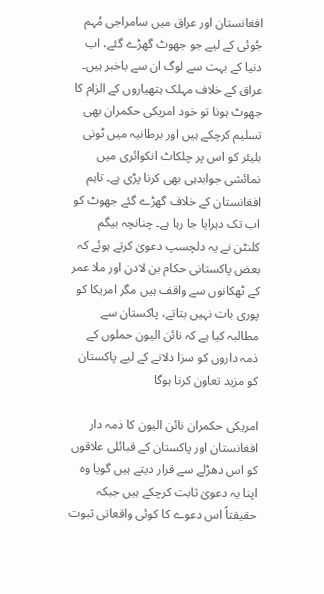افغانستان اور عراق میں سامراجی مُہم جُوئی کے لیے جو جھوٹ گھڑے گئے، اب دنیا کے بہت سے لوگ ان سے باخبر ہیں۔ عراق کے خلاف مہلک ہتھیاروں کے الزام کا جھوٹ ہونا تو خود امریکی حکمران بھی تسلیم کرچکے ہیں اور برطانیہ میں ٹونی بلیئر کو اس پر چلکاٹ انکوائری میں نمائشی جوابدہی بھی کرنا پڑی ہے۔ تاہم افغانستان کے خلاف گھڑے گئے جھوٹ کو اب تک دہرایا جا رہا ہے۔ چنانچہ بیگم کلنٹن نے یہ دلچسپ دعویٰ کرتے ہوئے کہ بعض پاکستانی حکام بن لادن اور ملا عمر کے ٹھکانوں سے واقف ہیں مگر امریکا کو پوری بات نہیں بتاتے، پاکستان سے مطالبہ کیا ہے کہ نائن الیون حملوں کے ذمہ داروں کو سزا دلانے کے لیے پاکستان کو مزید تعاون کرنا ہوگا

امریکی حکمران نائن الیون کا ذمہ دار افغانستان اور پاکستان کے قبائلی علاقوں کو اس دھڑلے سے قرار دیتے ہیں گویا وہ اپنا یہ دعویٰ ثابت کرچکے ہیں جبکہ حقیقتاً اس دعوے کا کوئی واقعاتی ثبوت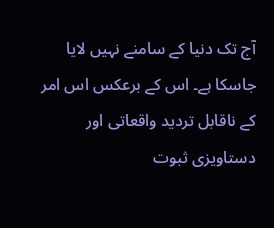آج تک دنیا کے سامنے نہیں لایا جاسکا ہے۔ اس کے برعکس اس امر کے ناقابل تردید واقعاتی اور دستاویزی ثبوت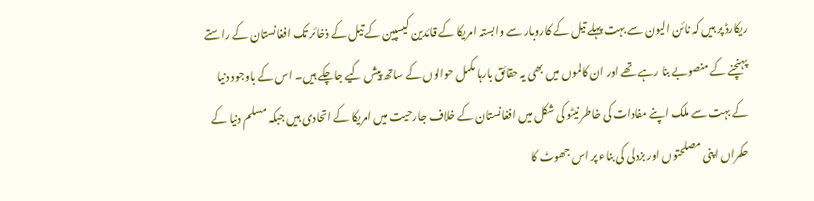ریکارڈ پر ہیں کہ نائن الیون سے بہت پہلے تیل کے کاروبار سے وابستہ امریکا کے قائدین کیسپین کے تیل کے ذخائر تک افغانستان کے راستے پہنچنے کے منصوبے بنا رہے تھے اور ان کالموں میں بھی یہ حقائق بارہا مکمل حوالوں کے ساتھ پیش کیے جاچکے ہیں۔ اس کے باوجود دنیا کے بہت سے ملک اپنے مفادات کی خاطر نیٹو کی شکل میں افغانستان کے خلاف جارحیت میں امریکا کے اتحادی ہیں جبکہ مسلم دنیا کے حکمراں اپنی مصلحتوں اور بزدلی کی بناء پر اس جھوٹ کا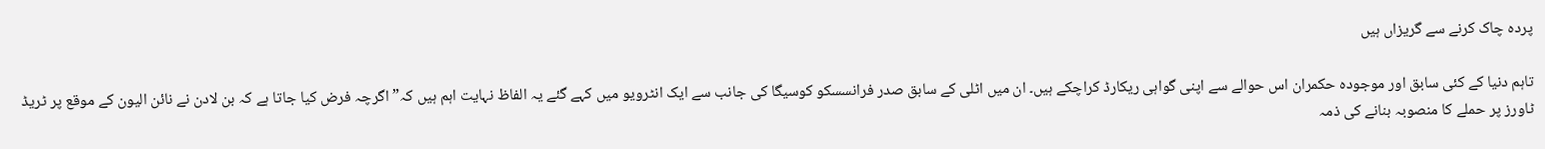پردہ چاک کرنے سے گریزاں ہیں

تاہم دنیا کے کئی سابق اور موجودہ حکمران اس حوالے سے اپنی گواہی ریکارڈ کراچکے ہیں۔ ان میں اٹلی کے سابق صدر فرانسسکو کوسیگا کی جانب سے ایک انٹرویو میں کہے گئے یہ الفاظ نہایت اہم ہیں کہ” اگرچہ فرض کیا جاتا ہے کہ بن لادن نے نائن الیون کے موقع پر ٹریڈ ٹاورز پر حملے کا منصوبہ بنانے کی ذمہ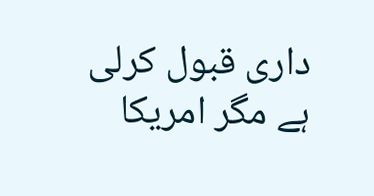داری قبول کرلی ہے مگر امریکا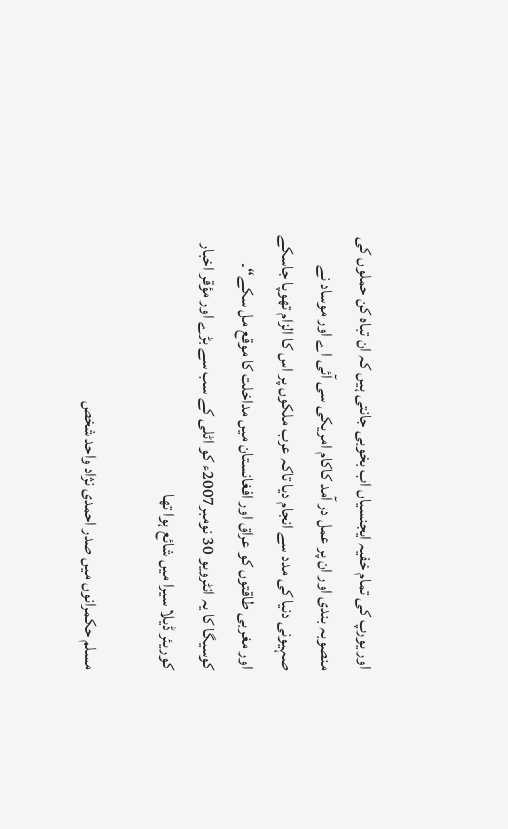اور یورپ کی تمام خفیہ ایجنسیاں اب بخوبی جانتی ہیں کہ ان تباہ کن حملوں کی منصوبہ بندی اور ان پر عمل در آمد کاکام امریکی سی آئی اے اور موساد نے صہیونی دنیا کی مدد سے انجام دیا تاکہ عرب ملکوں پر اس کا الزام تھوپا جاسکے اور مغربی طاقتوں کو عراق اور افغانستان میں مداخلت کا موقع مل سکے“۔ کوسیگا کا یہ انٹرویو 30 نومبر2007ء کو اٹلی کے سب سے بڑے اور مؤقر اخبار کوریئر ڈیلا سیرا میں شائع ہوا تھا

مسلم حکمرانوں میں صدر احمدی نژاد واحد شخص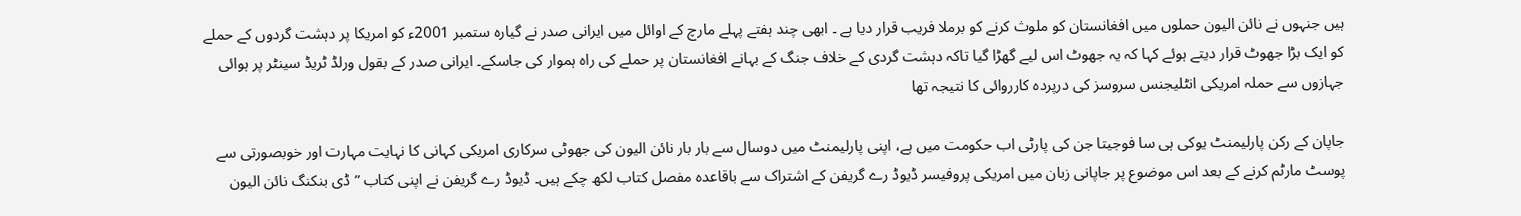ہیں جنہوں نے نائن الیون حملوں میں افغانستان کو ملوث کرنے کو برملا فریب قرار دیا ہے ۔ ابھی چند ہفتے پہلے مارچ کے اوائل میں ایرانی صدر نے گیارہ ستمبر 2001ء کو امریکا پر دہشت گردوں کے حملے کو ایک بڑا جھوٹ قرار دیتے ہوئے کہا کہ یہ جھوٹ اس لیے گھڑا گیا تاکہ دہشت گردی کے خلاف جنگ کے بہانے افغانستان پر حملے کی راہ ہموار کی جاسکے۔ ایرانی صدر کے بقول ورلڈ ٹریڈ سینٹر پر ہوائی جہازوں سے حملہ امریکی انٹلیجنس سروسز کی درپردہ کارروائی کا نتیجہ تھا

جاپان کے رکن پارلیمنٹ یوکی ہی سا فوجیتا جن کی پارٹی اب حکومت میں ہے، اپنی پارلیمنٹ میں دوسال سے بار بار نائن الیون کی جھوٹی سرکاری امریکی کہانی کا نہایت مہارت اور خوبصورتی سے پوسٹ مارٹم کرنے کے بعد اس موضوع پر جاپانی زبان میں امریکی پروفیسر ڈیوڈ رے گریفن کے اشتراک سے باقاعدہ مفصل کتاب لکھ چکے ہیں۔ ڈیوڈ رے گریفن نے اپنی کتاب ”ڈی بنکنگ نائن الیون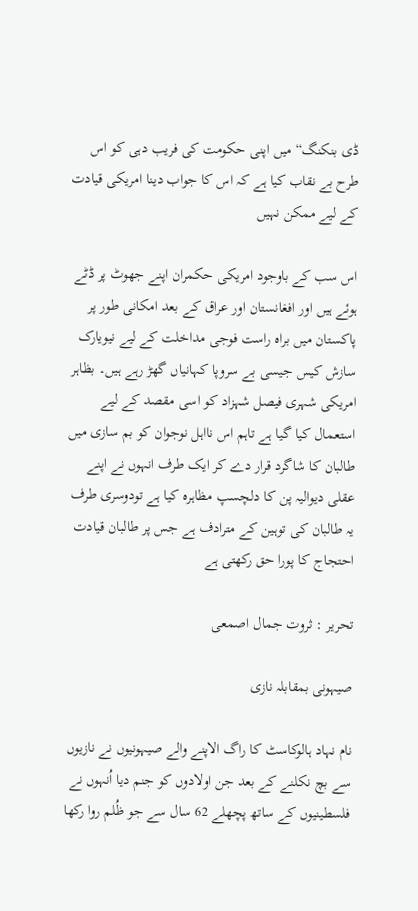ڈی بنکنگ“ میں اپنی حکومت کی فریب دہی کو اس طرح بے نقاب کیا ہے کہ اس کا جواب دینا امریکی قیادت کے لیے ممکن نہیں

اس سب کے باوجود امریکی حکمران اپنے جھوٹ پر ڈٹے ہوئے ہیں اور افغانستان اور عراق کے بعد امکانی طور پر پاکستان میں براہ راست فوجی مداخلت کے لیے نیویارک سازش کیس جیسی بے سروپا کہانیاں گھڑ رہے ہیں۔ بظاہر امریکی شہری فیصل شہزاد کو اسی مقصد کے لیے استعمال کیا گیا ہے تاہم اس نااہل نوجوان کو بم سازی میں طالبان کا شاگرد قرار دے کر ایک طرف انہوں نے اپنے عقلی دیوالیہ پن کا دلچسپ مظاہرہ کیا ہے تودوسری طرف یہ طالبان کی توہین کے مترادف ہے جس پر طالبان قیادت احتجاج کا پورا حق رکھتی ہے

تحرير : ثروت جمال اصمعی

صيہونی بمقابلہ نازی

نام نہاد ہالوکاسٹ کا راگ الاپنے والے صيہونیوں نے نازيوں سے بچ نکلنے کے بعد جن اولادوں کو جنم ديا اُنہوں نے فلسطينيوں کے ساتھ پچھلے 62 سال سے جو ظُلم روا رکھا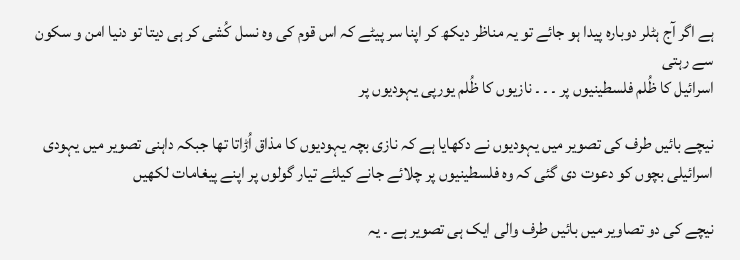ہے اگر آج ہٹلر دوبارہ پيدا ہو جائے تو يہ مناظر ديکھ کر اپنا سر پيٹے کہ اس قوم کی وہ نسل کُشی کر ہی ديتا تو دنيا امن و سکون سے رہتی
اسرائيل کا ظُلم فلسطينيوں پر ۔ ۔ ۔ نازيوں کا ظُلم يورپی يہوديوں پر

نيچے بائيں طرف کی تصوير ميں يہوديوں نے دکھايا ہے کہ نازی بچہ يہوديوں کا مذاق اُڑاتا تھا جبکہ داہنی تصوير ميں يہودی اسرائيلی بچوں کو دعوت دی گئی کہ وہ فلسطينيوں پر چلائے جانے کيلئے تيار گولوں پر اپنے پيغامات لکھيں

نيچے کی دو تصاوير ميں بائيں طرف والی ايک ہی تصوير ہے ۔ يہ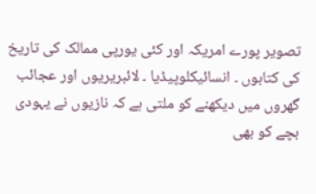تصوير پورے امريکہ اور کئی يورپی ممالک کی تاريخ کی کتابوں ۔ انسائيکلوپيڈيا ۔ لائبريريوں اور عجائب گھروں ميں ديکھنے کو ملتی ہے کہ نازيوں نے يہودی بچے کو بھی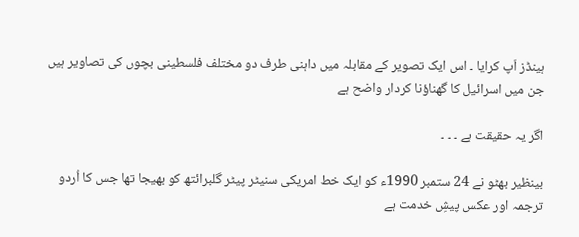ہينڈز اَپ کرايا ۔ اس ايک تصوير کے مقابلہ ميں داہنی طرف دو مختلف فلسطينی بچوں کی تصاوير ہيں جن ميں اسرائيل کا گھناؤنا کردار واضح ہے

اگر يہ حقيقت ہے ۔ ۔ ۔

بينظير بھٹو نے 24 ستمبر 1990ء کو ايک خط امريکی سنيٹر پیٹر گلبرائتھ کو بھيجا تھا جس کا اُردو ترجمہ اور عکس پيشِ خدمت ہے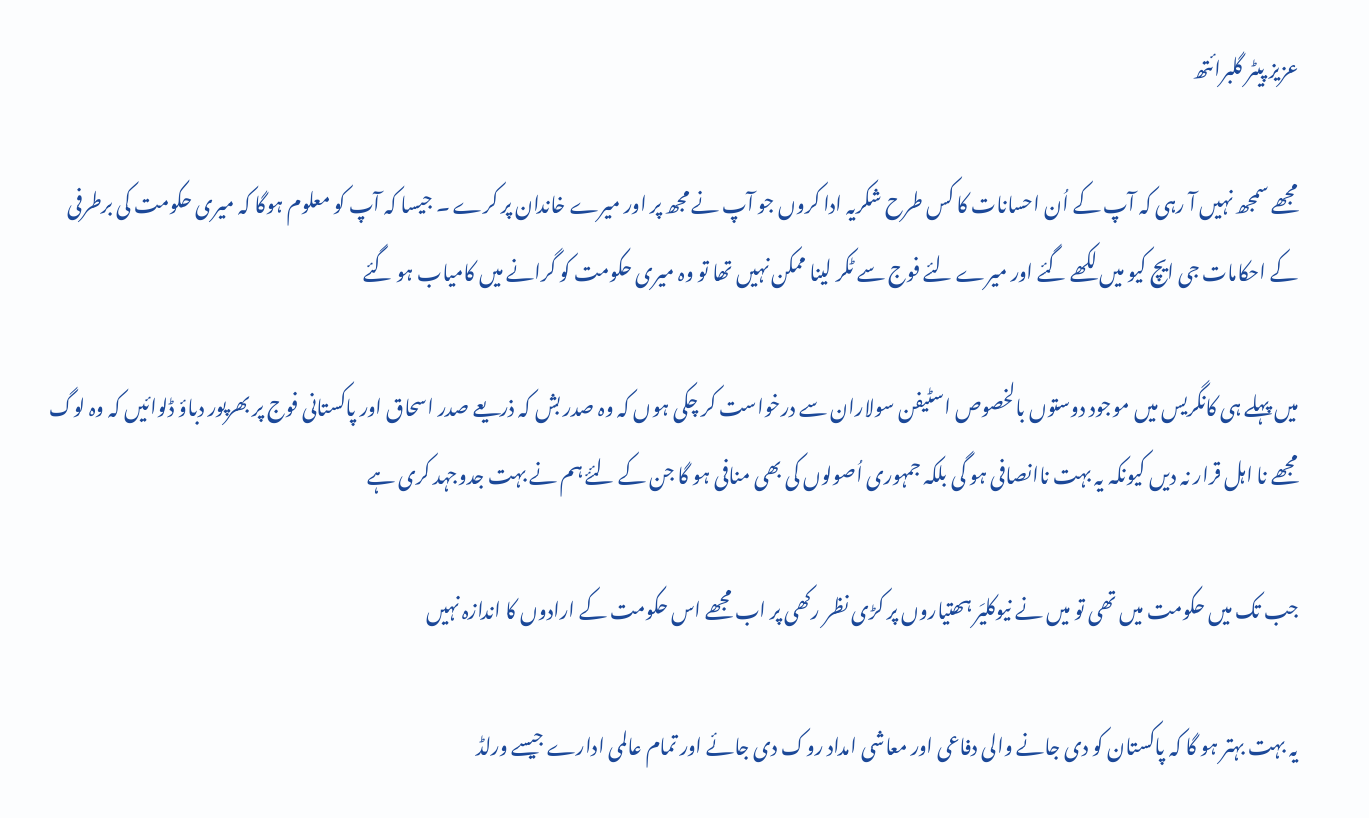عزیز پیٹر گلبرائتھ

مجھے سمجھ نہیں آ رہی کہ آپ کے اُن احسانات کا کس طرح شکریہ ادا کروں جو آپ نے مجھ پر اور میرے خاندان پر کرے ۔ جیسا کہ آپ کو معلوم ہوگا کہ میری حکومت کی برطرفی کے احکامات جی ایچ کیو میں لکھے گئے اور میرے لئے فوج سے ٹکر لینا ممکن نہیں تھا تو وہ میری حکومت کو گرانے میں کامیاب ہو گئے

میں پہلے ہی کانگریس میں موجود دوستوں بالخصوص اسٹیفن سولاران سے درخواست کر چکی ہوں کہ وہ صدر بش کہ ذریعے صدر اسحاق اور پاکستانی فوج پر بھرپور دباؤ ڈلوائیں کہ وہ لوگ مجھے نا اہل قرار نہ دیں کیونکہ یہ بہت ناانصافی ہو گی بلکہ جمہوری اُصولوں کی بھی منافی ہو گا جن کے لئۓ ہم نے بہت جدوجہد کری ہے

جب تک میں حکومت میں تھی تو میں نے نیوکلیَر ہھتیاروں پر کڑی نظر رکھی پر اب مجھے اس حکومت کے ارادوں کا اندازہ نہیں

یہ بہت بہتر ہو گا کہ پاکستان کو دی جانے والی دفاعی اور معاشی امداد روک دی جائے اور تمام عالمی ادارے جیسے ورلڈ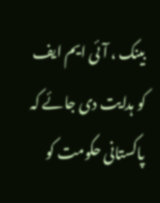بینک ، آئی ایم ایف کو ہدایت دی جائے کہ پاکستانی حکومت کو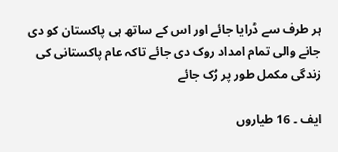ہر طرف سے ڈرایا جائے اور اس کے ساتھ ہی پاکستان کو دی جانے والی تمام امداد روک دی جائے تاکہ عام پاکستانی کی زندگی مکمل طور پر رُک جائے

ایف ۔ 16 طیاروں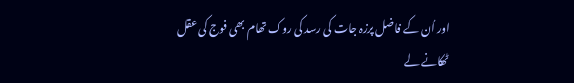اور اُن کے فاضل پرزہ جات کی رسد کی روک تھام بھی فوج کی عقل ٹھکانے لے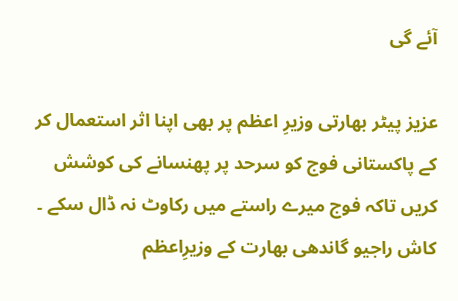آئے گی

عزیز پیٹر بھارتی وزیرِ اعظم پر بھی اپنا اثر استعمال کر کے پاکستانی فوج کو سرحد پر پھنسانے کی کوشش کریں تاکہ فوج میرے راستے میں رکاوٹ نہ ڈال سکے ۔ کاش راجیو گاندھی بھارت کے وزیرِاعظم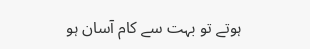ہوتے تو بہت سے کام آسان ہو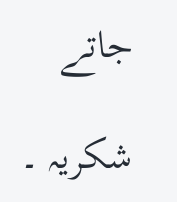جاتے

شکريہ ۔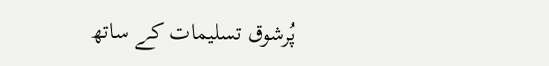پُرشوق تسليمات کے ساتھ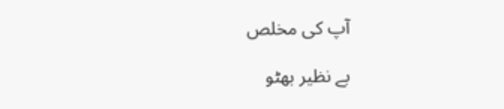آپ کی مخلص

بے نظیر بھٹو